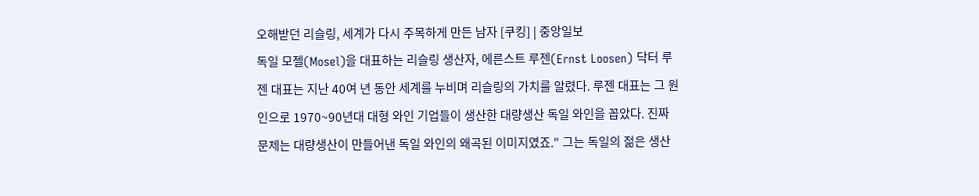오해받던 리슬링, 세계가 다시 주목하게 만든 남자 [쿠킹] | 중앙일보
독일 모젤(Mosel)을 대표하는 리슬링 생산자, 에른스트 루젠(Ernst Loosen) 닥터 루젠 대표는 지난 40여 년 동안 세계를 누비며 리슬링의 가치를 알렸다. 루젠 대표는 그 원인으로 1970~90년대 대형 와인 기업들이 생산한 대량생산 독일 와인을 꼽았다. 진짜 문제는 대량생산이 만들어낸 독일 와인의 왜곡된 이미지였죠." 그는 독일의 젊은 생산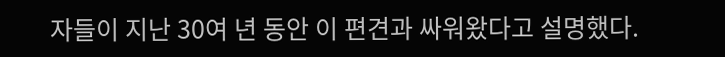자들이 지난 30여 년 동안 이 편견과 싸워왔다고 설명했다.